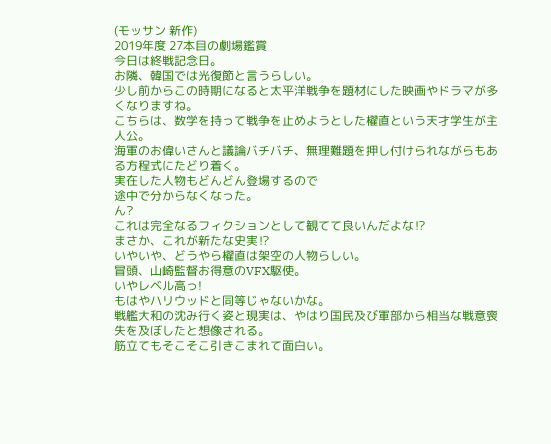(モッサン 新作)
2019年度 27本目の劇場鑑賞
今日は終戦記念日。
お隣、韓国では光復節と言うらしい。
少し前からこの時期になると太平洋戦争を題材にした映画やドラマが多くなりますね。
こちらは、数学を持って戦争を止めようとした櫂直という天才学生が主人公。
海軍のお偉いさんと議論バチバチ、無理難題を押し付けられながらもある方程式にたどり着く。
実在した人物もどんどん登場するので
途中で分からなくなった。
ん?
これは完全なるフィクションとして観てて良いんだよな⁉
まさか、これが新たな史実⁉
いやいや、どうやら櫂直は架空の人物らしい。
冒頭、山崎監督お得意のVFX駆使。
いやレベル高っ!
もはやハリウッドと同等じゃないかな。
戦艦大和の沈み行く姿と現実は、やはり国民及び軍部から相当な戦意喪失を及ぼしたと想像される。
筋立てもそこそこ引きこまれて面白い。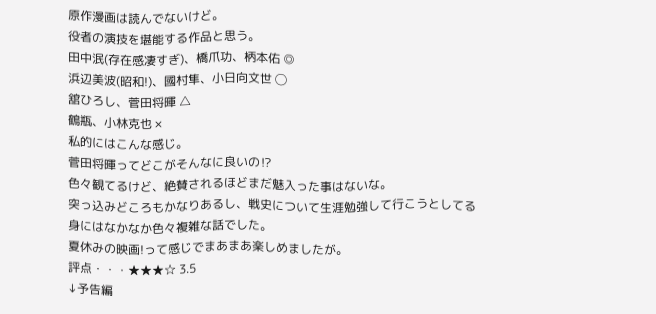原作漫画は読んでないけど。
役者の演技を堪能する作品と思う。
田中泯(存在感凄すぎ)、橋爪功、柄本佑 ◎
浜辺美波(昭和!)、國村隼、小日向文世 ◯
舘ひろし、菅田将暉 △
鶴瓶、小林克也 ×
私的にはこんな感じ。
菅田将暉ってどこがそんなに良いの⁉
色々観てるけど、絶賛されるほどまだ魅入った事はないな。
突っ込みどころもかなりあるし、戦史について生涯勉強して行こうとしてる身にはなかなか色々複雑な話でした。
夏休みの映画!って感じでまあまあ楽しめましたが。
評点・・・★★★☆ 3.5
↓予告編